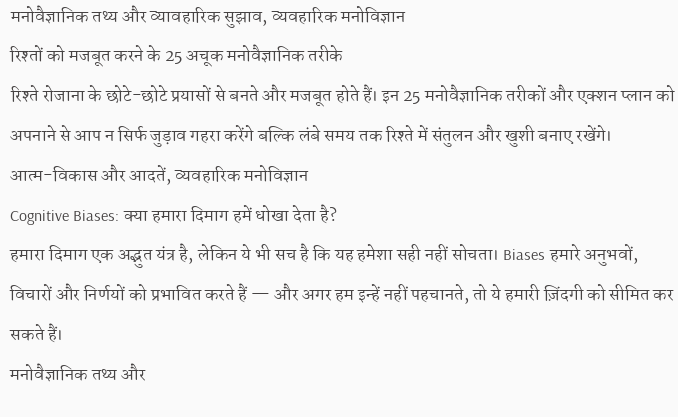मनोवैज्ञानिक तथ्य और व्यावहारिक सुझाव, व्यवहारिक मनोविज्ञान
रिश्तों को मजबूत करने के 25 अचूक मनोवैज्ञानिक तरीके
रिश्ते रोजाना के छोटे-छोटे प्रयासों से बनते और मजबूत होते हैं। इन 25 मनोवैज्ञानिक तरीकों और एक्शन प्लान को अपनाने से आप न सिर्फ जुड़ाव गहरा करेंगे बल्कि लंबे समय तक रिश्ते में संतुलन और खुशी बनाए रखेंगे।
आत्म-विकास और आदतें, व्यवहारिक मनोविज्ञान
Cognitive Biases: क्या हमारा दिमाग हमें धोखा देता है?
हमारा दिमाग एक अद्भुत यंत्र है, लेकिन ये भी सच है कि यह हमेशा सही नहीं सोचता। Biases हमारे अनुभवों, विचारों और निर्णयों को प्रभावित करते हैं — और अगर हम इन्हें नहीं पहचानते, तो ये हमारी ज़िंदगी को सीमित कर सकते हैं।
मनोवैज्ञानिक तथ्य और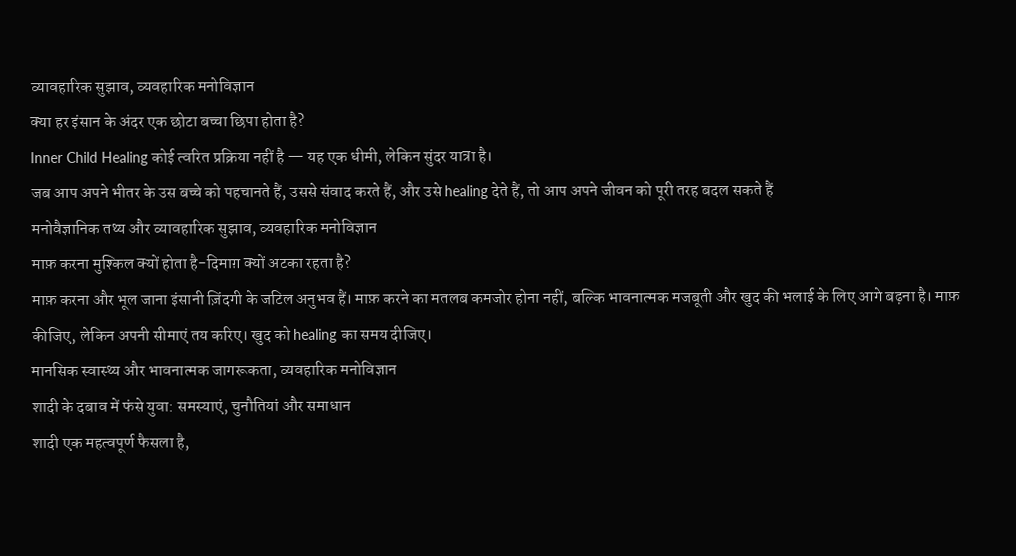व्यावहारिक सुझाव, व्यवहारिक मनोविज्ञान
क्या हर इंसान के अंदर एक छोटा बच्चा छिपा होता है?
Inner Child Healing कोई त्वरित प्रक्रिया नहीं है — यह एक धीमी, लेकिन सुंदर यात्रा है।
जब आप अपने भीतर के उस बच्चे को पहचानते हैं, उससे संवाद करते हैं, और उसे healing देते हैं, तो आप अपने जीवन को पूरी तरह बदल सकते हैं
मनोवैज्ञानिक तथ्य और व्यावहारिक सुझाव, व्यवहारिक मनोविज्ञान
माफ़ करना मुश्किल क्यों होता है-दिमाग़ क्यों अटका रहता है?
माफ़ करना और भूल जाना इंसानी ज़िंदगी के जटिल अनुभव हैं। माफ़ करने का मतलब कमजोर होना नहीं, बल्कि भावनात्मक मजबूती और खुद की भलाई के लिए आगे बढ़ना है। माफ़ कीजिए, लेकिन अपनी सीमाएं तय करिए। खुद को healing का समय दीजिए।
मानसिक स्वास्थ्य और भावनात्मक जागरूकता, व्यवहारिक मनोविज्ञान
शादी के दबाव में फंसे युवा: समस्याएं, चुनौतियां और समाधान
शादी एक महत्वपूर्ण फैसला है,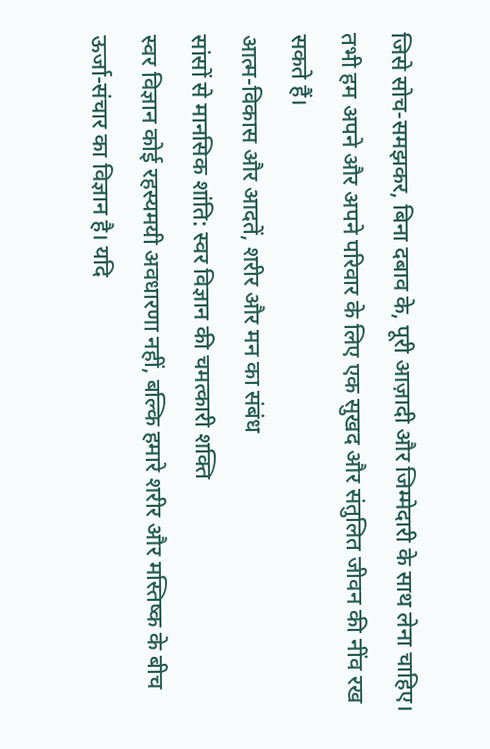जिसे सोच-समझकर, बिना दबाव के, पूरी आज़ादी और जिम्मेदारी के साथ लेना चाहिए। तभी हम अपने और अपने परिवार के लिए एक सुखद और संतुलित जीवन की नींव रख सकते हैं।
आत्म-विकास और आदतें, शरीर और मन का संबंध
सांसों से मानसिक शांति: स्वर विज्ञान की चमत्कारी शक्ति
स्वर विज्ञान कोई रहस्यमयी अवधारणा नहीं, बल्कि हमारे शरीर और मस्तिष्क के बीच ऊर्जा-संचार का विज्ञान है। यदि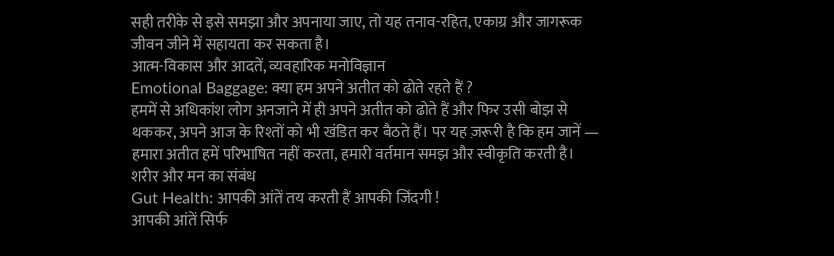सही तरीके से इसे समझा और अपनाया जाए, तो यह तनाव-रहित, एकाग्र और जागरूक जीवन जीने में सहायता कर सकता है।
आत्म-विकास और आदतें, व्यवहारिक मनोविज्ञान
Emotional Baggage: क्या हम अपने अतीत को ढोते रहते हैं ?
हममें से अधिकांश लोग अनजाने में ही अपने अतीत को ढोते हैं और फिर उसी बोझ से थककर, अपने आज के रिश्तों को भी खंडित कर बैठते हैं। पर यह ज़रूरी है कि हम जानें — हमारा अतीत हमें परिभाषित नहीं करता, हमारी वर्तमान समझ और स्वीकृति करती है।
शरीर और मन का संबंध
Gut Health: आपकी आंतें तय करती हैं आपकी जिंदगी !
आपकी आंतें सिर्फ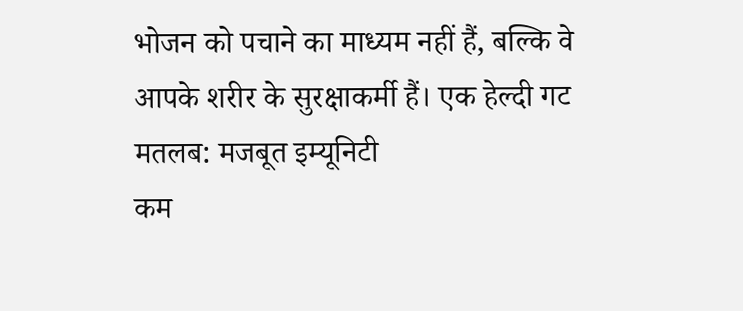भोजन को पचाने का माध्यम नहीं हैं, बल्कि वे आपके शरीर के सुरक्षाकर्मी हैं। एक हेल्दी गट मतलब: मजबूत इम्यूनिटी
कम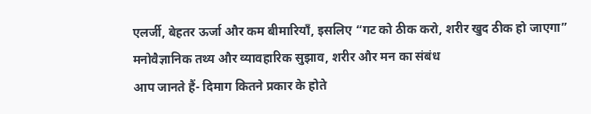एलर्जी, बेहतर ऊर्जा और कम बीमारियाँ, इसलिए “गट को ठीक करो, शरीर खुद ठीक हो जाएगा”
मनोवैज्ञानिक तथ्य और व्यावहारिक सुझाव, शरीर और मन का संबंध
आप जानते हैं- दिमाग कितने प्रकार के होते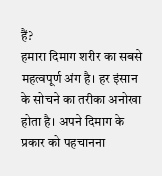हैं?
हमारा दिमाग शरीर का सबसे महत्वपूर्ण अंग है। हर इंसान के सोचने का तरीका अनोखा होता है। अपने दिमाग के प्रकार को पहचानना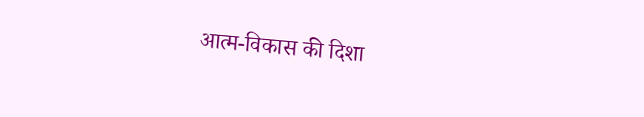आत्म-विकास की दिशा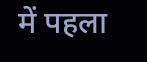में पहला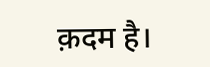क़दम है।